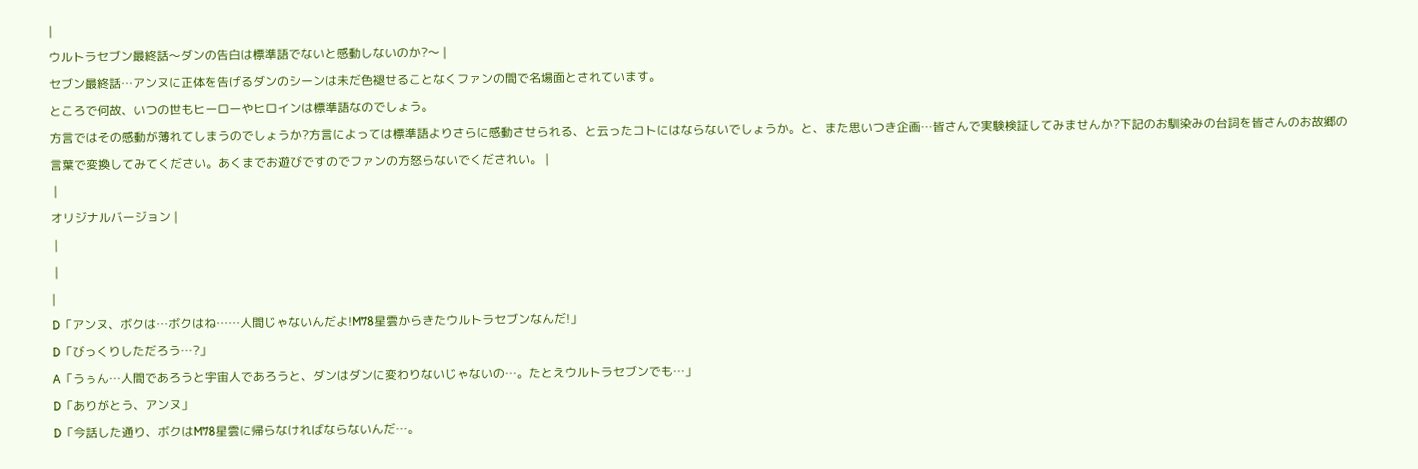|
ウルトラセブン最終話〜ダンの告白は標準語でないと感動しないのか?〜 |
セブン最終話…アンヌに正体を告げるダンのシーンは未だ色褪せることなくファンの間で名場面とされています。
ところで何故、いつの世もヒーローやヒロインは標準語なのでしょう。
方言ではその感動が薄れてしまうのでしょうか?方言によっては標準語よりさらに感動させられる、と云ったコトにはならないでしょうか。と、また思いつき企画…皆さんで実験検証してみませんか?下記のお馴染みの台詞を皆さんのお故郷の言葉で変換してみてください。あくまでお遊びですのでファンの方怒らないでくだされい。 |
 |
オリジナルバージョン |
 |
 |
|
D「アンヌ、ボクは…ボクはね……人間じゃないんだよ!M78星雲からきたウルトラセブンなんだ!」
D「びっくりしただろう…?」
A「うぅん…人間であろうと宇宙人であろうと、ダンはダンに変わりないじゃないの…。たとえウルトラセブンでも…」
D「ありがとう、アンヌ」
D「今話した通り、ボクはM78星雲に帰らなければならないんだ…。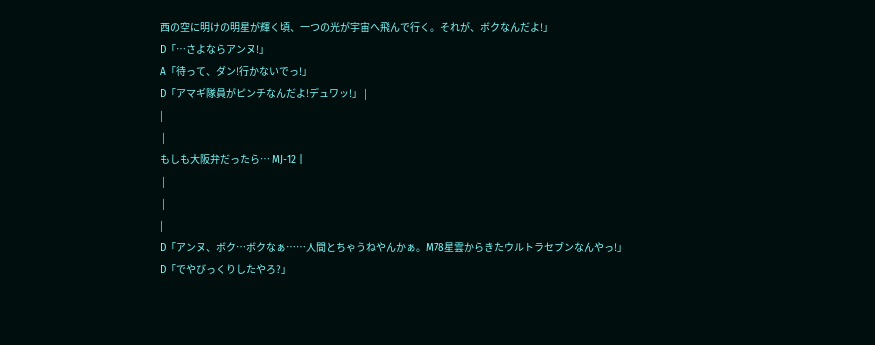西の空に明けの明星が輝く頃、一つの光が宇宙へ飛んで行く。それが、ボクなんだよ!」
D「…さよならアンヌ!」
A「待って、ダン!行かないでっ!」
D「アマギ隊員がピンチなんだよ!デュワッ!」 |
|
 |
もしも大阪弁だったら… MJ-12 |
 |
 |
|
D「アンヌ、ボク…ボクなぁ……人間とちゃうねやんかぁ。M78星雲からきたウルトラセブンなんやっ!」
D「でやびっくりしたやろ?」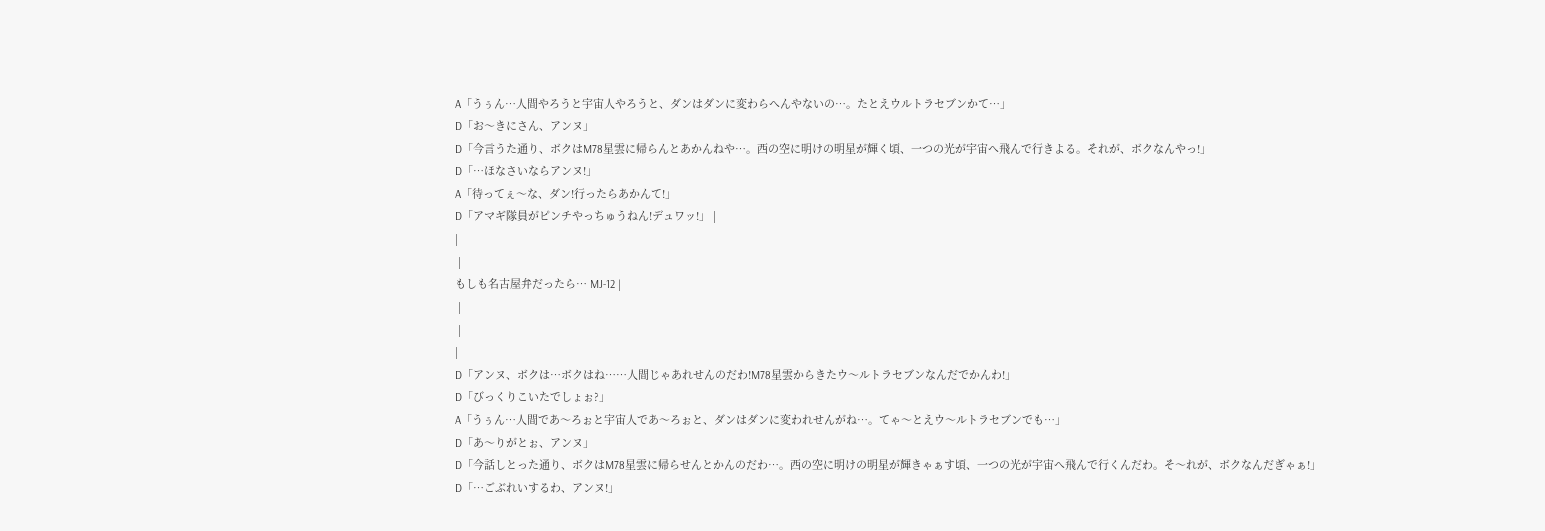A「うぅん…人間やろうと宇宙人やろうと、ダンはダンに変わらへんやないの…。たとえウルトラセブンかて…」
D「お〜きにさん、アンヌ」
D「今言うた通り、ボクはM78星雲に帰らんとあかんねや…。西の空に明けの明星が輝く頃、一つの光が宇宙へ飛んで行きよる。それが、ボクなんやっ!」
D「…ほなさいならアンヌ!」
A「待ってぇ〜な、ダン!行ったらあかんて!」
D「アマギ隊員がピンチやっちゅうねん!デュワッ!」 |
|
 |
もしも名古屋弁だったら… MJ-12 |
 |
 |
|
D「アンヌ、ボクは…ボクはね……人間じゃあれせんのだわ!M78星雲からきたウ〜ルトラセブンなんだでかんわ!」
D「びっくりこいたでしょぉ?」
A「うぅん…人間であ〜ろぉと宇宙人であ〜ろぉと、ダンはダンに変われせんがね…。てゃ〜とえウ〜ルトラセブンでも…」
D「あ〜りがとぉ、アンヌ」
D「今話しとった通り、ボクはM78星雲に帰らせんとかんのだわ…。西の空に明けの明星が輝きゃぁす頃、一つの光が宇宙へ飛んで行くんだわ。そ〜れが、ボクなんだぎゃぁ!」
D「…ごぶれいするわ、アンヌ!」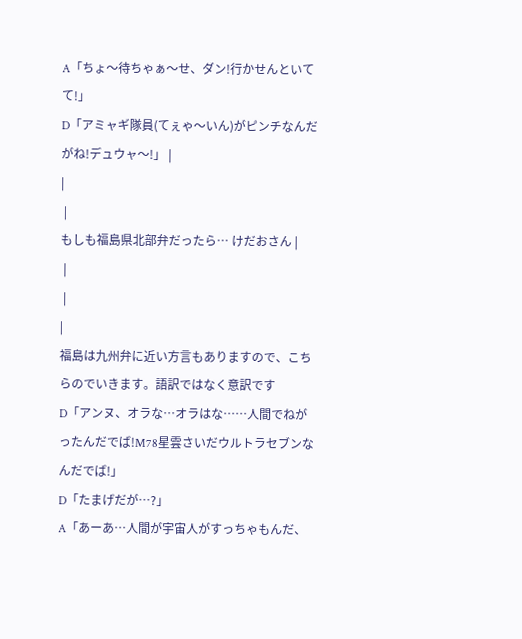A「ちょ〜待ちゃぁ〜せ、ダン!行かせんといてて!」
D「アミャギ隊員(てぇゃ〜いん)がピンチなんだがね!デュウャ〜!」 |
|
 |
もしも福島県北部弁だったら… けだおさん |
 |
 |
|
福島は九州弁に近い方言もありますので、こちらのでいきます。語訳ではなく意訳です
D「アンヌ、オラな…オラはな……人間でねがったんだでば!M78星雲さいだウルトラセブンなんだでば!」
D「たまげだが…?」
A「あーあ…人間が宇宙人がすっちゃもんだ、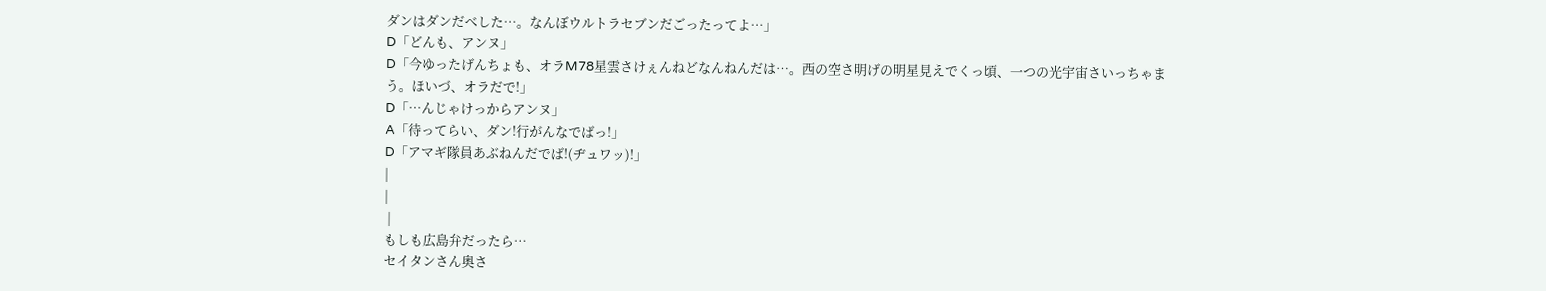ダンはダンだべした…。なんぼウルトラセブンだごったってよ…」
D「どんも、アンヌ」
D「今ゆったげんちょも、オラM78星雲さけぇんねどなんねんだは…。西の空さ明げの明星見えでくっ頃、一つの光宇宙さいっちゃまう。ほいづ、オラだで!」
D「…んじゃけっからアンヌ」
A「待ってらい、ダン!行がんなでばっ!」
D「アマギ隊員あぶねんだでば!(ヂュワッ)!」
|
|
 |
もしも広島弁だったら…
セイタンさん奥さ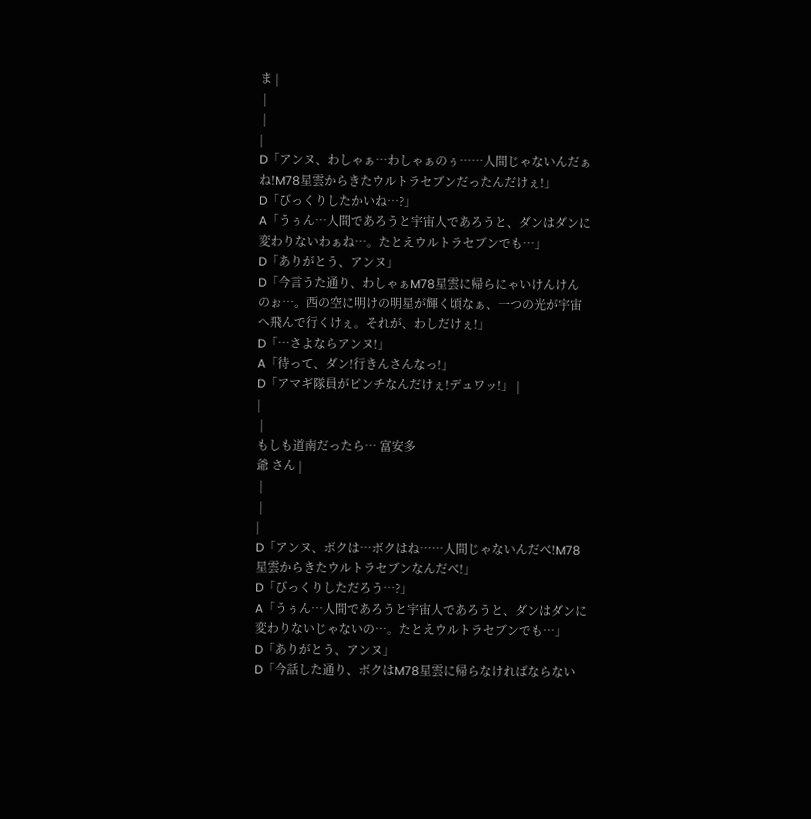ま |
 |
 |
|
D「アンヌ、わしゃぁ…わしゃぁのぅ……人間じゃないんだぁね!M78星雲からきたウルトラセブンだったんだけぇ!」
D「びっくりしたかいね…?」
A「うぅん…人間であろうと宇宙人であろうと、ダンはダンに変わりないわぁね…。たとえウルトラセブンでも…」
D「ありがとう、アンヌ」
D「今言うた通り、わしゃぁM78星雲に帰らにゃいけんけんのぉ…。西の空に明けの明星が輝く頃なぁ、一つの光が宇宙へ飛んで行くけぇ。それが、わしだけぇ!」
D「…さよならアンヌ!」
A「待って、ダン!行きんさんなっ!」
D「アマギ隊員がピンチなんだけぇ!デュワッ!」 |
|
 |
もしも道南だったら… 富安多
爺 さん |
 |
 |
|
D「アンヌ、ボクは…ボクはね……人間じゃないんだべ!M78星雲からきたウルトラセブンなんだべ!」
D「びっくりしただろう…?」
A「うぅん…人間であろうと宇宙人であろうと、ダンはダンに変わりないじゃないの…。たとえウルトラセブンでも…」
D「ありがとう、アンヌ」
D「今話した通り、ボクはM78星雲に帰らなければならない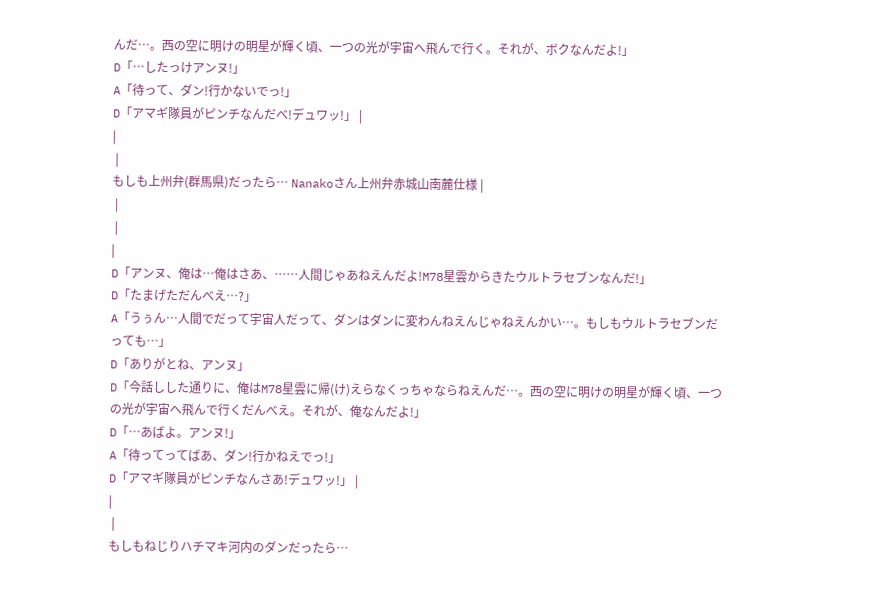んだ…。西の空に明けの明星が輝く頃、一つの光が宇宙へ飛んで行く。それが、ボクなんだよ!」
D「…したっけアンヌ!」
A「待って、ダン!行かないでっ!」
D「アマギ隊員がピンチなんだべ!デュワッ!」 |
|
 |
もしも上州弁(群馬県)だったら… Nanakoさん上州弁赤城山南麓仕様 |
 |
 |
|
D「アンヌ、俺は…俺はさあ、……人間じゃあねえんだよ!M78星雲からきたウルトラセブンなんだ!」
D「たまげただんべえ…?」
A「うぅん…人間でだって宇宙人だって、ダンはダンに変わんねえんじゃねえんかい…。もしもウルトラセブンだっても…」
D「ありがとね、アンヌ」
D「今話しした通りに、俺はM78星雲に帰(け)えらなくっちゃならねえんだ…。西の空に明けの明星が輝く頃、一つの光が宇宙へ飛んで行くだんべえ。それが、俺なんだよ!」
D「…あばよ。アンヌ!」
A「待ってってばあ、ダン!行かねえでっ!」
D「アマギ隊員がピンチなんさあ!デュワッ!」 |
|
 |
もしもねじりハチマキ河内のダンだったら…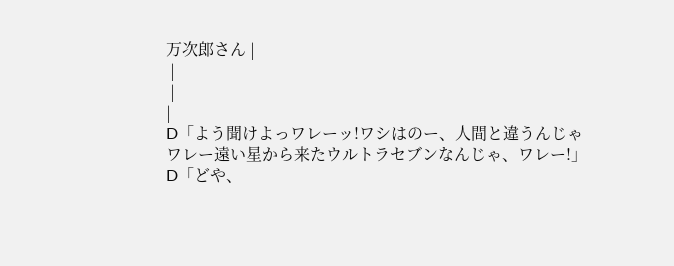万次郎さん |
 |
 |
|
D「よう聞けよっワレーッ!ワシはのー、人間と違うんじゃワレー遠い星から来たウルトラセブンなんじゃ、ワレー!」
D「どや、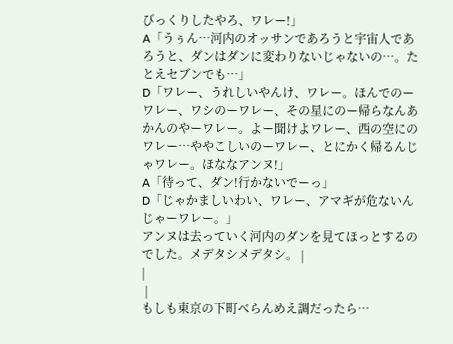びっくりしたやろ、ワレー!」
A「うぅん…河内のオッサンであろうと宇宙人であろうと、ダンはダンに変わりないじゃないの…。たとえセブンでも…」
D「ワレー、うれしいやんけ、ワレー。ほんでのーワレー、ワシのーワレー、その星にのー帰らなんあかんのやーワレー。よー聞けよワレー、西の空にのワレー…ややこしいのーワレー、とにかく帰るんじゃワレー。ほななアンヌ!」
A「待って、ダン!行かないでーっ」
D「じゃかましいわい、ワレー、アマギが危ないんじゃーワレー。」
アンヌは去っていく河内のダンを見てほっとするのでした。メデタシメデタシ。 |
|
 |
もしも東京の下町べらんめえ調だったら…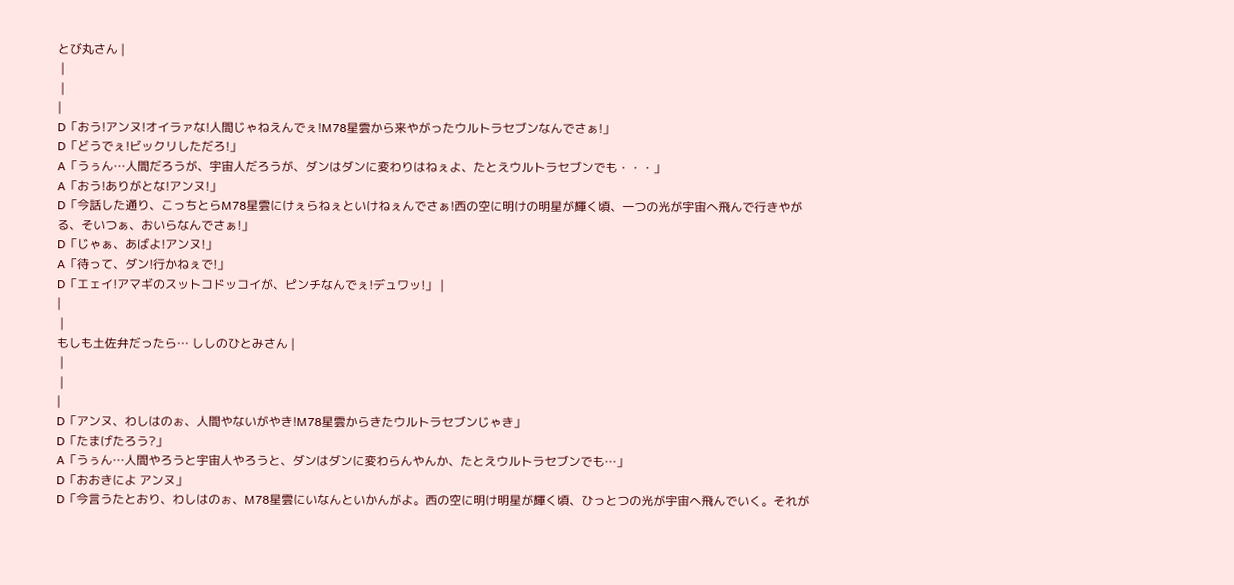とび丸さん |
 |
 |
|
D「おう!アンヌ!オイラァな!人間じゃねえんでぇ!M78星雲から来やがったウルトラセブンなんでさぁ!」
D「どうでぇ!ビックリしただろ!」
A「うぅん…人間だろうが、宇宙人だろうが、ダンはダンに変わりはねぇよ、たとえウルトラセブンでも・・・」
A「おう!ありがとな!アンヌ!」
D「今話した通り、こっちとらM78星雲にけぇらねぇといけねぇんでさぁ!西の空に明けの明星が輝く頃、一つの光が宇宙へ飛んで行きやがる、そいつぁ、おいらなんでさぁ!」
D「じゃぁ、あばよ!アンヌ!」
A「待って、ダン!行かねぇで!」
D「エェイ!アマギのスットコドッコイが、ピンチなんでぇ!デュワッ!」 |
|
 |
もしも土佐弁だったら… ししのひとみさん |
 |
 |
|
D「アンヌ、わしはのぉ、人間やないがやき!M78星雲からきたウルトラセブンじゃき」
D「たまげたろう?」
A「うぅん…人間やろうと宇宙人やろうと、ダンはダンに変わらんやんか、たとえウルトラセブンでも…」
D「おおきによ アンヌ」
D「今言うたとおり、わしはのぉ、M78星雲にいなんといかんがよ。西の空に明け明星が輝く頃、ひっとつの光が宇宙へ飛んでいく。それが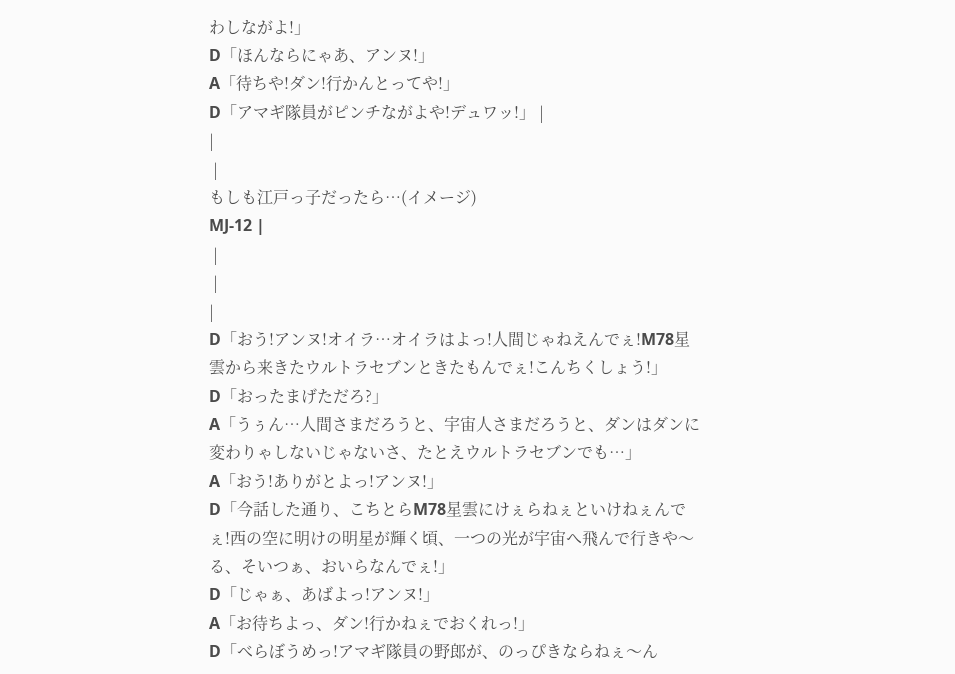わしながよ!」
D「ほんならにゃあ、アンヌ!」
A「待ちや!ダン!行かんとってや!」
D「アマギ隊員がピンチながよや!デュワッ!」 |
|
 |
もしも江戸っ子だったら…(イメージ)
MJ-12 |
 |
 |
|
D「おう!アンヌ!オイラ…オイラはよっ!人間じゃねえんでぇ!M78星雲から来きたウルトラセブンときたもんでぇ!こんちくしょう!」
D「おったまげただろ?」
A「うぅん…人間さまだろうと、宇宙人さまだろうと、ダンはダンに変わりゃしないじゃないさ、たとえウルトラセブンでも…」
A「おう!ありがとよっ!アンヌ!」
D「今話した通り、こちとらM78星雲にけぇらねぇといけねぇんでぇ!西の空に明けの明星が輝く頃、一つの光が宇宙へ飛んで行きや〜る、そいつぁ、おいらなんでぇ!」
D「じゃぁ、あばよっ!アンヌ!」
A「お待ちよっ、ダン!行かねぇでおくれっ!」
D「べらぼうめっ!アマギ隊員の野郎が、のっぴきならねぇ〜ん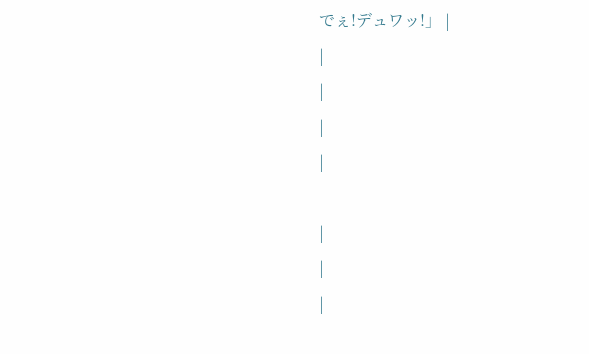でぇ!デュワッ!」 |
|
|
|
|

|
|
|